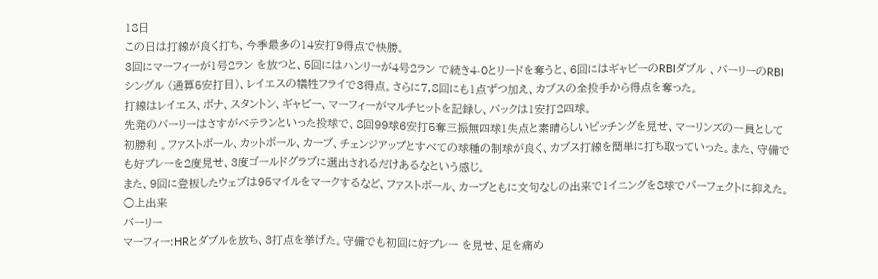18日
この日は打線が良く打ち、今季最多の14安打9得点で快勝。
3回にマーフィーが1号2ラン を放つと、5回にはハンリーが4号2ラン で続き4-0とリードを奪うと、6回にはギャビーのRBIダブル 、バーリーのRBIシングル (通算5安打目)、レイエスの犠牲フライで3得点。さらに7,8回にも1点ずつ加え、カブスの全投手から得点を奪った。
打線はレイエス、ボナ、スタントン、ギャビー、マーフィーがマルチヒットを記録し、バックは1安打2四球。
先発のバーリーはさすがベテランといった投球で、8回99球6安打5奪三振無四球1失点と素晴らしいピッチングを見せ、マーリンズの一員として初勝利 。ファストボール、カットボール、カーブ、チェンジアップとすべての球種の制球が良く、カブス打線を簡単に打ち取っていった。また、守備でも好プレーを2度見せ、3度ゴールドグラブに選出されるだけあるなという感じ。
また、9回に登板したウェブは95マイルをマークするなど、ファストボール、カーブともに文句なしの出来で1イニングを8球でパーフェクトに抑えた。
○上出来
バーリー
マーフィー:HRとダブルを放ち、3打点を挙げた。守備でも初回に好プレー を見せ、足を痛め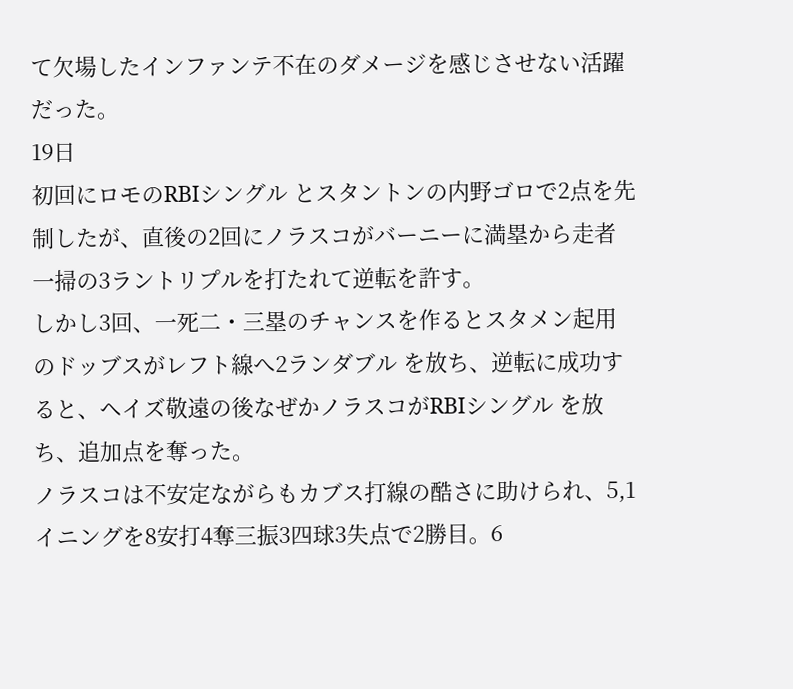て欠場したインファンテ不在のダメージを感じさせない活躍だった。
19日
初回にロモのRBIシングル とスタントンの内野ゴロで2点を先制したが、直後の2回にノラスコがバーニーに満塁から走者一掃の3ラントリプルを打たれて逆転を許す。
しかし3回、一死二・三塁のチャンスを作るとスタメン起用のドッブスがレフト線へ2ランダブル を放ち、逆転に成功すると、ヘイズ敬遠の後なぜかノラスコがRBIシングル を放ち、追加点を奪った。
ノラスコは不安定ながらもカブス打線の酷さに助けられ、5,1イニングを8安打4奪三振3四球3失点で2勝目。6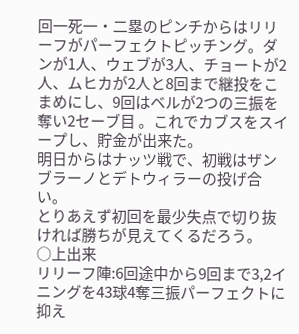回一死一・二塁のピンチからはリリーフがパーフェクトピッチング。ダンが1人、ウェブが3人、チョートが2人、ムヒカが2人と8回まで継投をこまめにし、9回はベルが2つの三振を奪い2セーブ目 。これでカブスをスイープし、貯金が出来た。
明日からはナッツ戦で、初戦はザンブラーノとデトウィラーの投げ合い。
とりあえず初回を最少失点で切り抜ければ勝ちが見えてくるだろう。
○上出来
リリーフ陣:6回途中から9回まで3,2イニングを43球4奪三振パーフェクトに抑え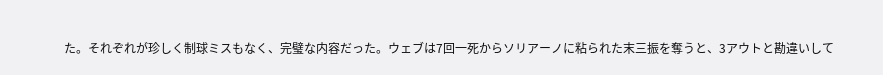た。それぞれが珍しく制球ミスもなく、完璧な内容だった。ウェブは7回一死からソリアーノに粘られた末三振を奪うと、3アウトと勘違いして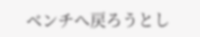ベンチへ戻ろうとし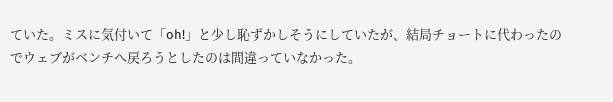ていた。ミスに気付いて「oh!」と少し恥ずかしそうにしていたが、結局チョートに代わったのでウェブがベンチへ戻ろうとしたのは間違っていなかった。